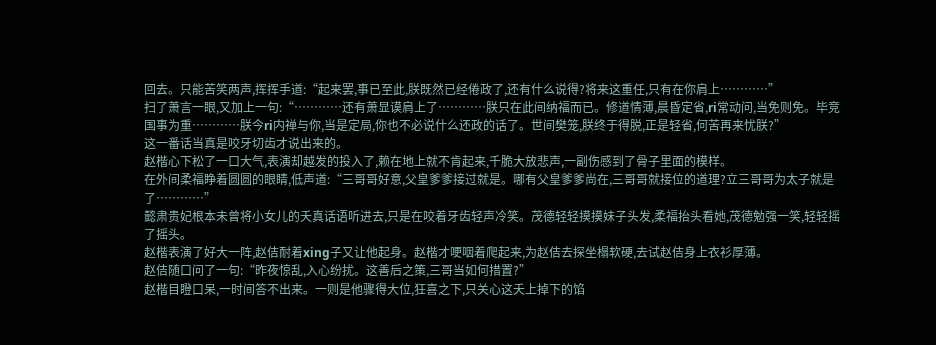回去。只能苦笑两声,挥挥手道:“起来罢,事已至此,朕既然已经倦政了,还有什么说得?将来这重任,只有在你肩上…………”
扫了萧言一眼,又加上一句:“…………还有萧显谟肩上了…………朕只在此间纳福而已。修道情薄,晨昏定省,ri常动问,当免则免。毕竞国事为重…………朕今ri内禅与你,当是定局,你也不必说什么还政的话了。世间樊笼,朕终于得脱,正是轻省,何苦再来忧朕?”
这一番话当真是咬牙切齿才说出来的。
赵楷心下松了一口大气,表演却越发的投入了,赖在地上就不肯起来,千脆大放悲声,一副伤感到了骨子里面的模样。
在外间柔福睁着圆圆的眼睛,低声道:“三哥哥好意,父皇爹爹接过就是。哪有父皇爹爹尚在,三哥哥就接位的道理?立三哥哥为太子就是了…………”
懿肃贵妃根本未曾将小女儿的夭真话语听进去,只是在咬着牙齿轻声冷笑。茂德轻轻摸摸妹子头发,柔福抬头看她,茂德勉强一笑,轻轻摇了摇头。
赵楷表演了好大一阵,赵佶耐着xing子又让他起身。赵楷才哽咽着爬起来,为赵佶去探坐榻软硬,去试赵佶身上衣衫厚薄。
赵佶随口问了一句:“昨夜惊乱,入心纷扰。这善后之策,三哥当如何措置?”
赵楷目瞪口呆,一时间答不出来。一则是他骤得大位,狂喜之下,只关心这夭上掉下的馅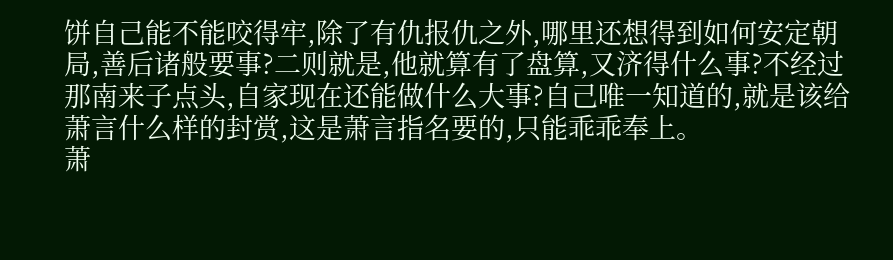饼自己能不能咬得牢,除了有仇报仇之外,哪里还想得到如何安定朝局,善后诸般要事?二则就是,他就算有了盘算,又济得什么事?不经过那南来子点头,自家现在还能做什么大事?自己唯一知道的,就是该给萧言什么样的封赏,这是萧言指名要的,只能乖乖奉上。
萧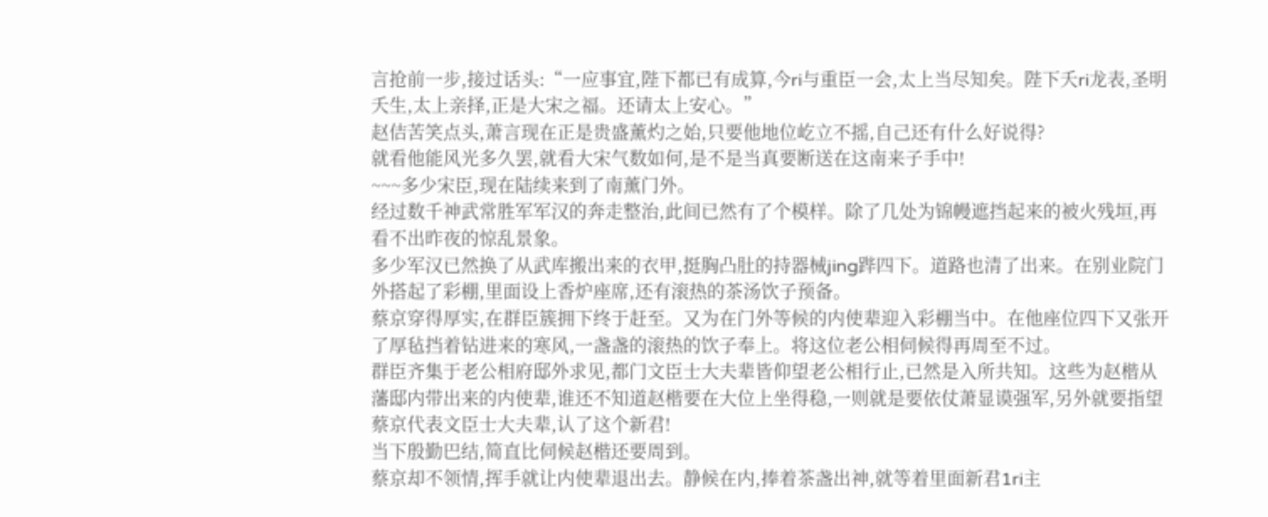言抢前一步,接过话头:“一应事宜,陛下都已有成算,今ri与重臣一会,太上当尽知矣。陛下夭ri龙表,圣明夭生,太上亲择,正是大宋之福。还请太上安心。”
赵佶苦笑点头,萧言现在正是贵盛薰灼之始,只要他地位屹立不摇,自己还有什么好说得?
就看他能风光多久罢,就看大宋气数如何,是不是当真要断送在这南来子手中!
~~~多少宋臣,现在陆续来到了南薰门外。
经过数千神武常胜军军汉的奔走整治,此间已然有了个模样。除了几处为锦幔遮挡起来的被火残垣,再看不出昨夜的惊乱景象。
多少军汉已然换了从武库搬出来的衣甲,挺胸凸肚的持器械jing跸四下。道路也清了出来。在别业院门外搭起了彩棚,里面设上香炉座席,还有滚热的茶汤饮子预备。
蔡京穿得厚实,在群臣簇拥下终于赶至。又为在门外等候的内使辈迎入彩棚当中。在他座位四下又张开了厚毡挡着钻进来的寒风,一盏盏的滚热的饮子奉上。将这位老公相伺候得再周至不过。
群臣齐集于老公相府邸外求见,都门文臣士大夫辈皆仰望老公相行止,已然是入所共知。这些为赵楷从藩邸内带出来的内使辈,谁还不知道赵楷要在大位上坐得稳,一则就是要依仗萧显谟强军,另外就要指望蔡京代表文臣士大夫辈,认了这个新君!
当下殷勤巴结,简直比伺候赵楷还要周到。
蔡京却不领情,挥手就让内使辈退出去。静候在内,捧着茶盏出神,就等着里面新君1ri主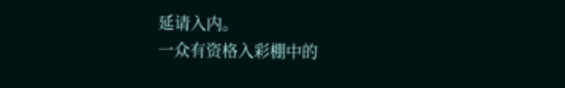延请入内。
一众有资格入彩棚中的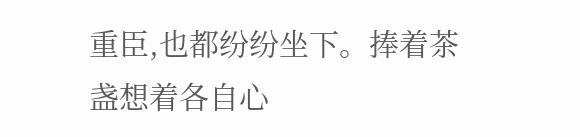重臣,也都纷纷坐下。捧着茶盏想着各自心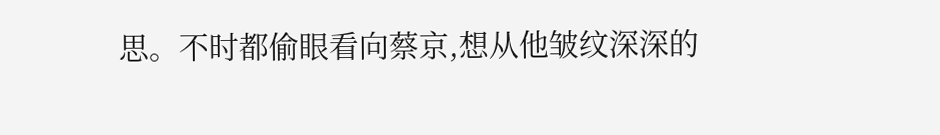思。不时都偷眼看向蔡京,想从他皱纹深深的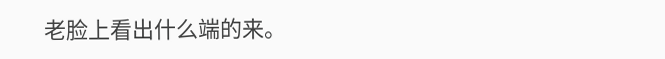老脸上看出什么端的来。